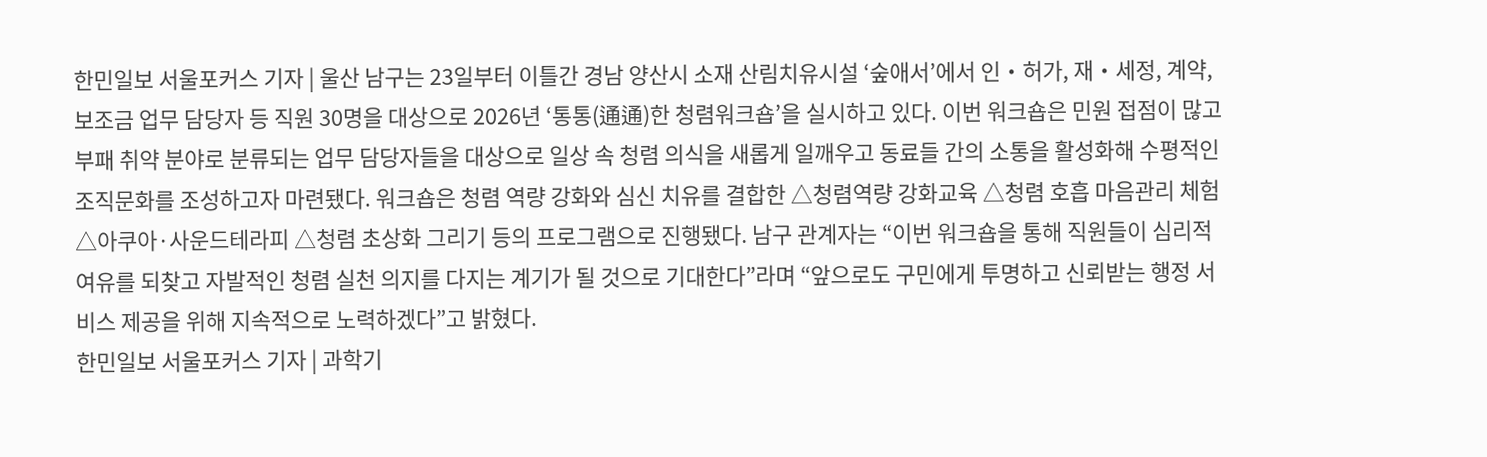한민일보 서울포커스 기자 | 울산 남구는 23일부터 이틀간 경남 양산시 소재 산림치유시설 ‘숲애서’에서 인‧허가, 재‧세정, 계약, 보조금 업무 담당자 등 직원 30명을 대상으로 2026년 ‘통통(通通)한 청렴워크숍’을 실시하고 있다. 이번 워크숍은 민원 접점이 많고 부패 취약 분야로 분류되는 업무 담당자들을 대상으로 일상 속 청렴 의식을 새롭게 일깨우고 동료들 간의 소통을 활성화해 수평적인 조직문화를 조성하고자 마련됐다. 워크숍은 청렴 역량 강화와 심신 치유를 결합한 △청렴역량 강화교육 △청렴 호흡 마음관리 체험 △아쿠아·사운드테라피 △청렴 초상화 그리기 등의 프로그램으로 진행됐다. 남구 관계자는 “이번 워크숍을 통해 직원들이 심리적 여유를 되찾고 자발적인 청렴 실천 의지를 다지는 계기가 될 것으로 기대한다”라며 “앞으로도 구민에게 투명하고 신뢰받는 행정 서비스 제공을 위해 지속적으로 노력하겠다”고 밝혔다.
한민일보 서울포커스 기자 | 과학기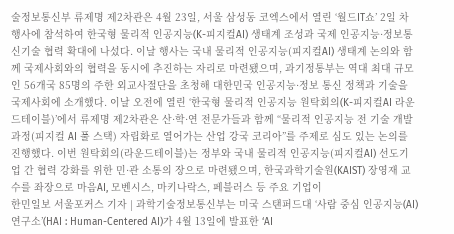술정보통신부 류제명 제2차관은 4월 23일, 서울 삼성동 코엑스에서 열린 ‘월드IT쇼’ 2일 차 행사에 참석하여 한국형 물리적 인공지능(K-피지컬AI) 생태계 조성과 국제 인공지능·정보통신기술 협력 확대에 나섰다. 이날 행사는 국내 물리적 인공지능(피지컬AI) 생태계 논의와 함께 국제사회와의 협력을 동시에 추진하는 자리로 마련됐으며, 과기정통부는 역대 최대 규모인 56개국 85명의 주한 외교사절단을 초청해 대한민국 인공지능·정보 통신 정책과 기술을 국제사회에 소개했다. 이날 오전에 열린 ‘한국형 물리적 인공지능 원탁회의(K-피지컬AI 라운드테이블)’에서 류제명 제2차관은 산·학·연 전문가들과 함께 “물리적 인공지능 전 기술 개발 과정(피지컬 AI 풀 스택) 자립화로 열어가는 산업 강국 코리아”를 주제로 심도 있는 논의를 진행했다. 이번 원탁회의(라운드테이블)는 정부와 국내 물리적 인공지능(피지컬AI) 선도기업 간 협력 강화를 위한 민·관 소통의 장으로 마련됐으며, 한국과학기술원(KAIST) 장영재 교수를 좌장으로 마음AI, 모벤시스, 마키나락스, 페블러스 등 주요 기업이
한민일보 서울포커스 기자 | 과학기술정보통신부는 미국 스탠퍼드대 ‘사람 중심 인공지능(AI) 연구소’(HAI : Human-Centered AI)가 4월 13일에 발표한 ‘AI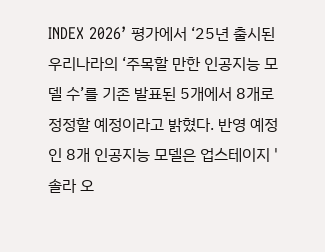INDEX 2026’ 평가에서 ‘25년 출시된 우리나라의 ‘주목할 만한 인공지능 모델 수’를 기존 발표된 5개에서 8개로 정정할 예정이라고 밝혔다. 반영 예정인 8개 인공지능 모델은 업스테이지 '솔라 오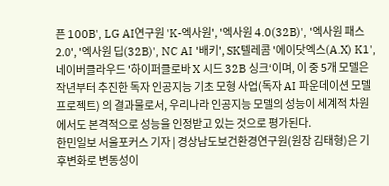픈 100B', LG AI연구원 'K-엑사원', '엑사원 4.0(32B)', '엑사원 패스 2.0', '엑사원 딥(32B)', NC AI '배키', SK텔레콤 '에이닷엑스(A.X) K1', 네이버클라우드 '하이퍼클로바 X 시드 32B 싱크‘이며, 이 중 5개 모델은 작년부터 추진한 독자 인공지능 기초 모형 사업(독자 AI 파운데이션 모델 프로젝트) 의 결과물로서, 우리나라 인공지능 모델의 성능이 세계적 차원에서도 본격적으로 성능을 인정받고 있는 것으로 평가된다.
한민일보 서울포커스 기자 | 경상남도보건환경연구원(원장 김태형)은 기후변화로 변동성이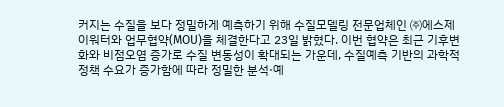커지는 수질을 보다 정밀하게 예측하기 위해 수질모델링 전문업체인 ㈜에스제이워터와 업무협약(MOU)을 체결한다고 23일 밝혔다. 이번 협약은 최근 기후변화와 비점오염 증가로 수질 변동성이 확대되는 가운데, 수질예측 기반의 과학적 정책 수요가 증가함에 따라 정밀한 분석·예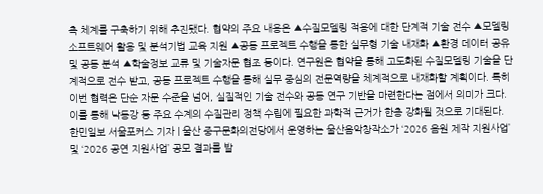측 체계를 구축하기 위해 추진됐다. 협약의 주요 내용은 ▲수질모델링 적용에 대한 단계적 기술 전수 ▲모델링 소프트웨어 활용 및 분석기법 교육 지원 ▲공동 프로젝트 수행을 통한 실무형 기술 내재화 ▲환경 데이터 공유 및 공동 분석 ▲학술정보 교류 및 기술자문 협조 등이다. 연구원은 협약을 통해 고도화된 수질모델링 기술을 단계적으로 전수 받고, 공동 프로젝트 수행을 통해 실무 중심의 전문역량을 체계적으로 내재화할 계획이다. 특히 이번 협력은 단순 자문 수준을 넘어, 실질적인 기술 전수와 공동 연구 기반을 마련한다는 점에서 의미가 크다. 이를 통해 낙동강 등 주요 수계의 수질관리 정책 수립에 필요한 과학적 근거가 한층 강화될 것으로 기대된다.
한민일보 서울포커스 기자 | 울산 중구문화의전당에서 운영하는 울산음악창작소가 ‘2026 음원 제작 지원사업’ 및 ‘2026 공연 지원사업’ 공모 결과를 발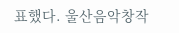표했다. 울산음악창작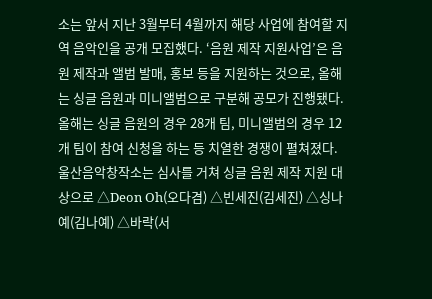소는 앞서 지난 3월부터 4월까지 해당 사업에 참여할 지역 음악인을 공개 모집했다. ‘음원 제작 지원사업’은 음원 제작과 앨범 발매, 홍보 등을 지원하는 것으로, 올해는 싱글 음원과 미니앨범으로 구분해 공모가 진행됐다. 올해는 싱글 음원의 경우 28개 팀, 미니앨범의 경우 12개 팀이 참여 신청을 하는 등 치열한 경쟁이 펼쳐졌다. 울산음악창작소는 심사를 거쳐 싱글 음원 제작 지원 대상으로 △Deon Oh(오다겸) △빈세진(김세진) △싱나예(김나예) △바락(서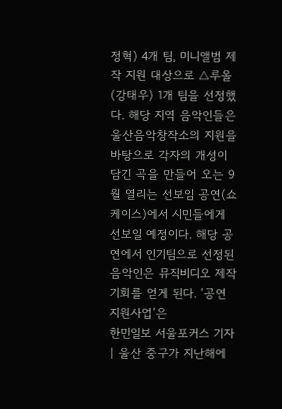정혁) 4개 팀, 미니앨범 제작 지원 대상으로 △루올(강태우) 1개 팀을 선정했다. 해당 지역 음악인들은 울산음악창작소의 지원을 바탕으로 각자의 개성이 담긴 곡을 만들어 오는 9월 열리는 선보임 공연(쇼케이스)에서 시민들에게 선보일 예정이다. 해당 공연에서 인기팀으로 선정된 음악인은 뮤직비디오 제작 기회를 얻게 된다. ‘공연 지원사업’은
한민일보 서울포커스 기자 | 울산 중구가 지난해에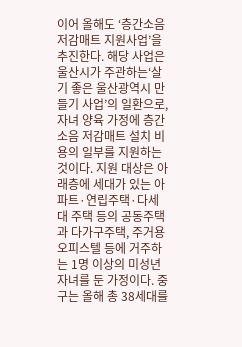이어 올해도 ‘층간소음 저감매트 지원사업’을 추진한다. 해당 사업은 울산시가 주관하는‘살기 좋은 울산광역시 만들기 사업’의 일환으로, 자녀 양육 가정에 층간소음 저감매트 설치 비용의 일부를 지원하는 것이다. 지원 대상은 아래층에 세대가 있는 아파트·연립주택·다세대 주택 등의 공동주택과 다가구주택, 주거용 오피스텔 등에 거주하는 1명 이상의 미성년 자녀를 둔 가정이다. 중구는 올해 총 38세대를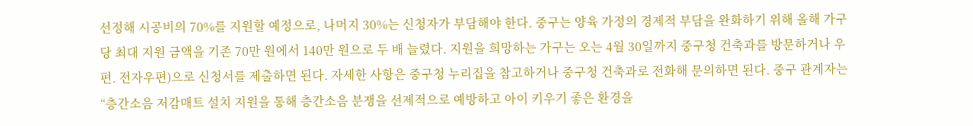선정해 시공비의 70%를 지원할 예정으로, 나머지 30%는 신청자가 부담해야 한다. 중구는 양육 가정의 경제적 부담을 완화하기 위해 올해 가구당 최대 지원 금액을 기존 70만 원에서 140만 원으로 두 배 늘렸다. 지원을 희망하는 가구는 오는 4월 30일까지 중구청 건축과를 방문하거나 우편. 전자우편)으로 신청서를 제출하면 된다. 자세한 사항은 중구청 누리집을 참고하거나 중구청 건축과로 전화해 문의하면 된다. 중구 관계자는 “층간소음 저감매트 설치 지원을 통해 층간소음 분쟁을 선제적으로 예방하고 아이 키우기 좋은 환경을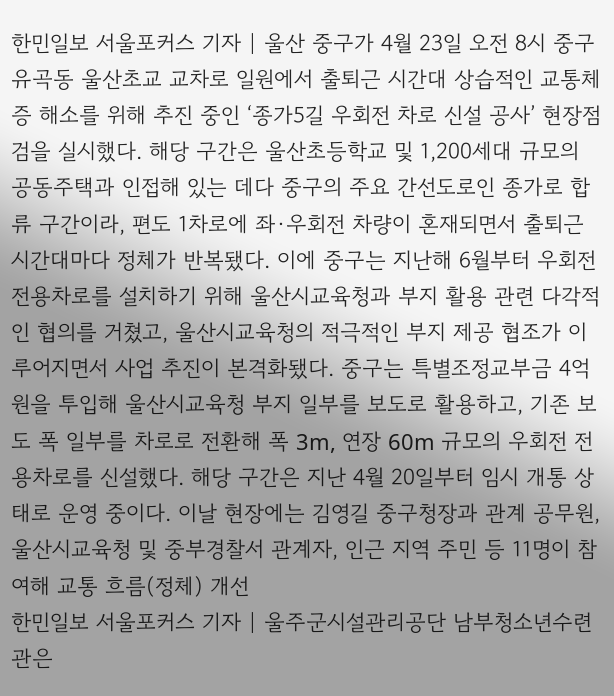한민일보 서울포커스 기자 | 울산 중구가 4월 23일 오전 8시 중구 유곡동 울산초교 교차로 일원에서 출퇴근 시간대 상습적인 교통체증 해소를 위해 추진 중인 ‘종가5길 우회전 차로 신설 공사’ 현장점검을 실시했다. 해당 구간은 울산초등학교 및 1,200세대 규모의 공동주택과 인접해 있는 데다 중구의 주요 간선도로인 종가로 합류 구간이라, 편도 1차로에 좌·우회전 차량이 혼재되면서 출퇴근 시간대마다 정체가 반복됐다. 이에 중구는 지난해 6월부터 우회전 전용차로를 설치하기 위해 울산시교육청과 부지 활용 관련 다각적인 협의를 거쳤고, 울산시교육청의 적극적인 부지 제공 협조가 이루어지면서 사업 추진이 본격화됐다. 중구는 특별조정교부금 4억 원을 투입해 울산시교육청 부지 일부를 보도로 활용하고, 기존 보도 폭 일부를 차로로 전환해 폭 3m, 연장 60m 규모의 우회전 전용차로를 신설했다. 해당 구간은 지난 4월 20일부터 임시 개통 상태로 운영 중이다. 이날 현장에는 김영길 중구청장과 관계 공무원, 울산시교육청 및 중부경찰서 관계자, 인근 지역 주민 등 11명이 참여해 교통 흐름(정체) 개선
한민일보 서울포커스 기자 | 울주군시설관리공단 남부청소년수련관은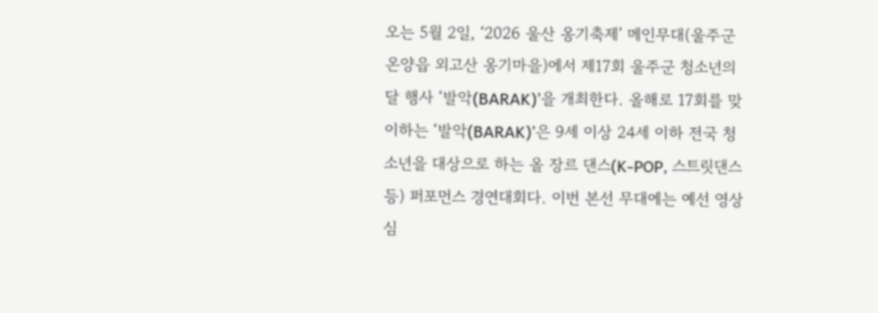오는 5월 2일, ‘2026 울산 옹기축제’ 메인무대(울주군 온양읍 외고산 옹기마을)에서 제17회 울주군 청소년의 달 행사 ‘발악(BARAK)’을 개최한다. 올해로 17회를 맞이하는 ‘발악(BARAK)’은 9세 이상 24세 이하 전국 청소년을 대상으로 하는 올 장르 댄스(K-POP, 스트릿댄스 등) 퍼포먼스 경연대회다. 이번 본선 무대에는 예선 영상 심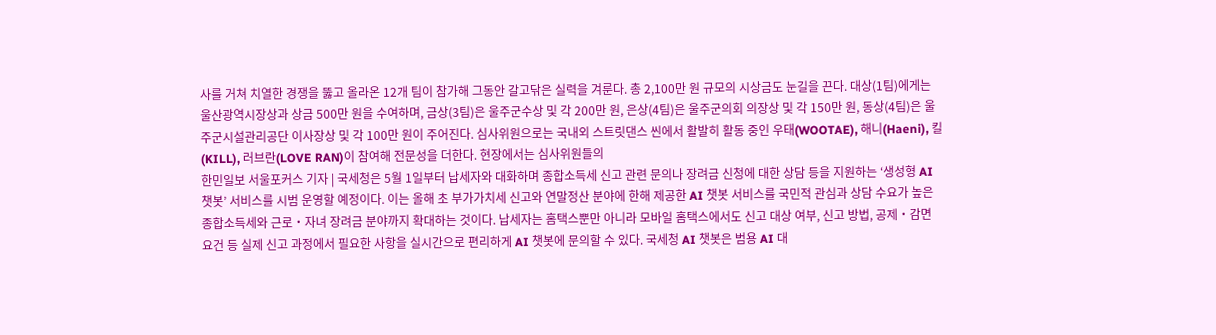사를 거쳐 치열한 경쟁을 뚫고 올라온 12개 팀이 참가해 그동안 갈고닦은 실력을 겨룬다. 총 2,100만 원 규모의 시상금도 눈길을 끈다. 대상(1팀)에게는 울산광역시장상과 상금 500만 원을 수여하며, 금상(3팀)은 울주군수상 및 각 200만 원, 은상(4팀)은 울주군의회 의장상 및 각 150만 원, 동상(4팀)은 울주군시설관리공단 이사장상 및 각 100만 원이 주어진다. 심사위원으로는 국내외 스트릿댄스 씬에서 활발히 활동 중인 우태(WOOTAE), 해니(Haeni), 킬(KILL), 러브란(LOVE RAN)이 참여해 전문성을 더한다. 현장에서는 심사위원들의
한민일보 서울포커스 기자 | 국세청은 5월 1일부터 납세자와 대화하며 종합소득세 신고 관련 문의나 장려금 신청에 대한 상담 등을 지원하는 ‘생성형 AI 챗봇’ 서비스를 시범 운영할 예정이다. 이는 올해 초 부가가치세 신고와 연말정산 분야에 한해 제공한 AI 챗봇 서비스를 국민적 관심과 상담 수요가 높은 종합소득세와 근로・자녀 장려금 분야까지 확대하는 것이다. 납세자는 홈택스뿐만 아니라 모바일 홈택스에서도 신고 대상 여부, 신고 방법, 공제・감면 요건 등 실제 신고 과정에서 필요한 사항을 실시간으로 편리하게 AI 챗봇에 문의할 수 있다. 국세청 AI 챗봇은 범용 AI 대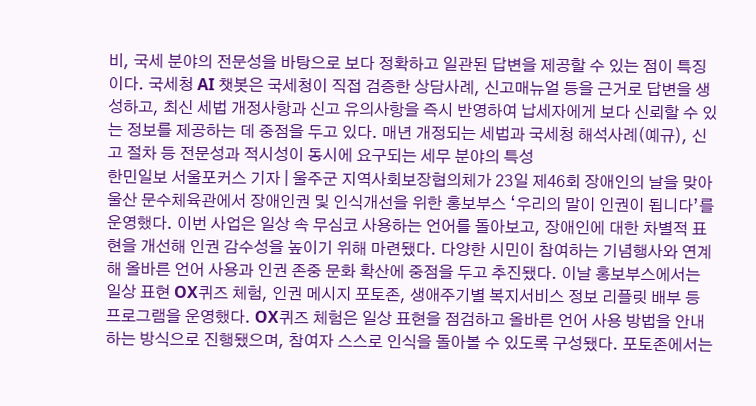비, 국세 분야의 전문성을 바탕으로 보다 정확하고 일관된 답변을 제공할 수 있는 점이 특징이다. 국세청 AI 챗봇은 국세청이 직접 검증한 상담사례, 신고매뉴얼 등을 근거로 답변을 생성하고, 최신 세법 개정사항과 신고 유의사항을 즉시 반영하여 납세자에게 보다 신뢰할 수 있는 정보를 제공하는 데 중점을 두고 있다. 매년 개정되는 세법과 국세청 해석사례(예규), 신고 절차 등 전문성과 적시성이 동시에 요구되는 세무 분야의 특성
한민일보 서울포커스 기자 | 울주군 지역사회보장협의체가 23일 제46회 장애인의 날을 맞아 울산 문수체육관에서 장애인권 및 인식개선을 위한 홍보부스 ‘우리의 말이 인권이 됩니다’를 운영했다. 이번 사업은 일상 속 무심코 사용하는 언어를 돌아보고, 장애인에 대한 차별적 표현을 개선해 인권 감수성을 높이기 위해 마련됐다. 다양한 시민이 참여하는 기념행사와 연계해 올바른 언어 사용과 인권 존중 문화 확산에 중점을 두고 추진됐다. 이날 홍보부스에서는 일상 표현 OX퀴즈 체험, 인권 메시지 포토존, 생애주기별 복지서비스 정보 리플릿 배부 등 프로그램을 운영했다. OX퀴즈 체험은 일상 표현을 점검하고 올바른 언어 사용 방법을 안내하는 방식으로 진행됐으며, 참여자 스스로 인식을 돌아볼 수 있도록 구성됐다. 포토존에서는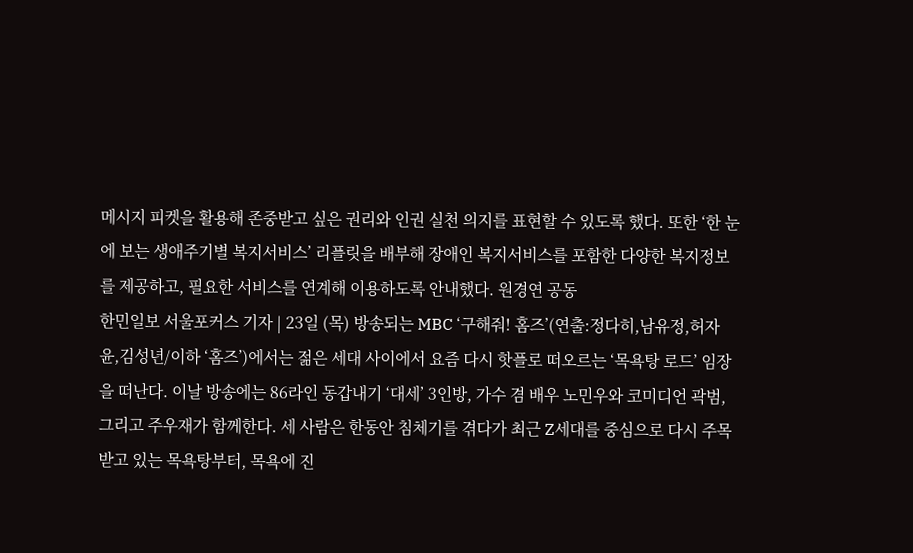메시지 피켓을 활용해 존중받고 싶은 권리와 인권 실천 의지를 표현할 수 있도록 했다. 또한 ‘한 눈에 보는 생애주기별 복지서비스’ 리플릿을 배부해 장애인 복지서비스를 포함한 다양한 복지정보를 제공하고, 필요한 서비스를 연계해 이용하도록 안내했다. 원경연 공동
한민일보 서울포커스 기자 | 23일 (목) 방송되는 MBC ‘구해줘! 홈즈’(연출:정다히,남유정,허자윤,김성년/이하 ‘홈즈’)에서는 젊은 세대 사이에서 요즘 다시 핫플로 떠오르는 ‘목욕탕 로드’ 임장을 떠난다. 이날 방송에는 86라인 동갑내기 ‘대세’ 3인방, 가수 겸 배우 노민우와 코미디언 곽범, 그리고 주우재가 함께한다. 세 사람은 한동안 침체기를 겪다가 최근 Z세대를 중심으로 다시 주목받고 있는 목욕탕부터, 목욕에 진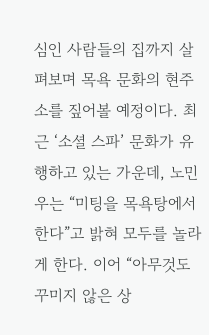심인 사람들의 집까지 살펴보며 목욕 문화의 현주소를 짚어볼 예정이다. 최근 ‘소셜 스파’ 문화가 유행하고 있는 가운데, 노민우는 “미팅을 목욕탕에서 한다”고 밝혀 모두를 놀라게 한다. 이어 “아무것도 꾸미지 않은 상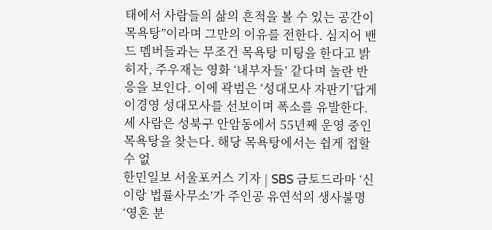태에서 사람들의 삶의 흔적을 볼 수 있는 공간이 목욕탕”이라며 그만의 이유를 전한다. 심지어 밴드 멤버들과는 무조건 목욕탕 미팅을 한다고 밝히자, 주우재는 영화 ‘내부자들’ 같다며 놀란 반응을 보인다. 이에 곽범은 ‘성대모사 자판기’답게 이경영 성대모사를 선보이며 폭소를 유발한다. 세 사람은 성북구 안암동에서 55년째 운영 중인 목욕탕을 찾는다. 해당 목욕탕에서는 쉽게 접할 수 없
한민일보 서울포커스 기자 | SBS 금토드라마 ‘신이랑 법률사무소’가 주인공 유연석의 생사불명 ‘영혼 분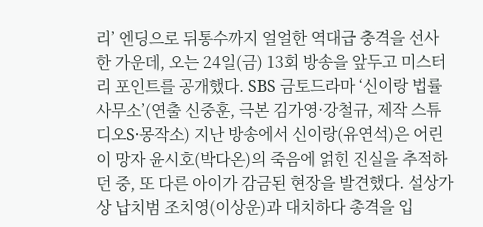리’ 엔딩으로 뒤통수까지 얼얼한 역대급 충격을 선사한 가운데, 오는 24일(금) 13회 방송을 앞두고 미스터리 포인트를 공개했다. SBS 금토드라마 ‘신이랑 법률사무소’(연출 신중훈, 극본 김가영·강철규, 제작 스튜디오S·몽작소) 지난 방송에서 신이랑(유연석)은 어린이 망자 윤시호(박다온)의 죽음에 얽힌 진실을 추적하던 중, 또 다른 아이가 감금된 현장을 발견했다. 설상가상 납치범 조치영(이상운)과 대치하다 총격을 입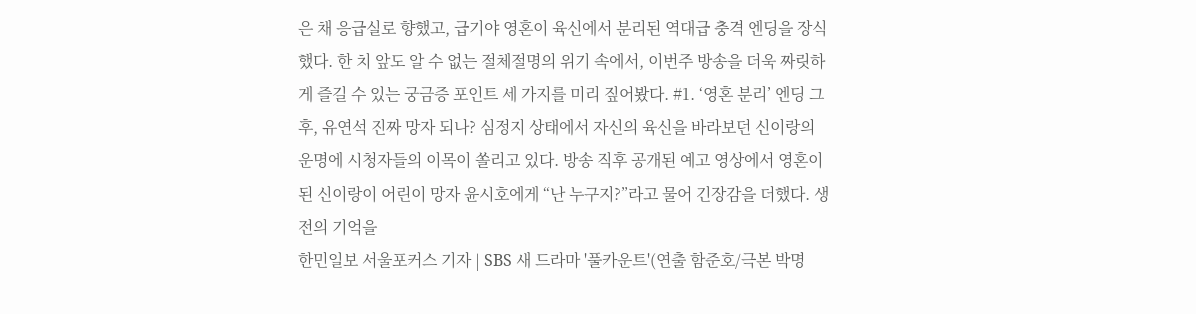은 채 응급실로 향했고, 급기야 영혼이 육신에서 분리된 역대급 충격 엔딩을 장식했다. 한 치 앞도 알 수 없는 절체절명의 위기 속에서, 이번주 방송을 더욱 짜릿하게 즐길 수 있는 궁금증 포인트 세 가지를 미리 짚어봤다. #1. ‘영혼 분리’ 엔딩 그 후, 유연석 진짜 망자 되나? 심정지 상태에서 자신의 육신을 바라보던 신이랑의 운명에 시청자들의 이목이 쏠리고 있다. 방송 직후 공개된 예고 영상에서 영혼이 된 신이랑이 어린이 망자 윤시호에게 “난 누구지?”라고 물어 긴장감을 더했다. 생전의 기억을
한민일보 서울포커스 기자 | SBS 새 드라마 '풀카운트'(연출 함준호/극본 박명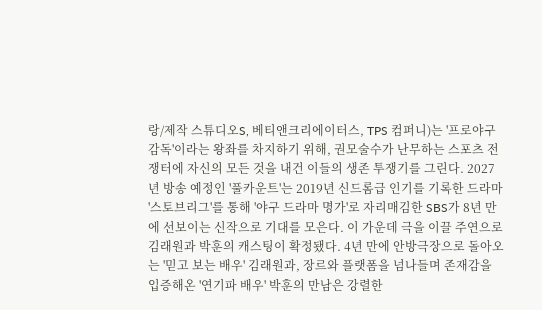랑/제작 스튜디오S, 베티앤크리에이터스, TPS 컴퍼니)는 '프로야구 감독'이라는 왕좌를 차지하기 위해, 권모술수가 난무하는 스포츠 전쟁터에 자신의 모든 것을 내건 이들의 생존 투쟁기를 그린다. 2027년 방송 예정인 '풀카운트'는 2019년 신드롬급 인기를 기록한 드라마 '스토브리그'를 통해 '야구 드라마 명가'로 자리매김한 SBS가 8년 만에 선보이는 신작으로 기대를 모은다. 이 가운데 극을 이끌 주연으로 김래원과 박훈의 캐스팅이 확정됐다. 4년 만에 안방극장으로 돌아오는 '믿고 보는 배우' 김래원과, 장르와 플랫폼을 넘나들며 존재감을 입증해온 '연기파 배우' 박훈의 만남은 강렬한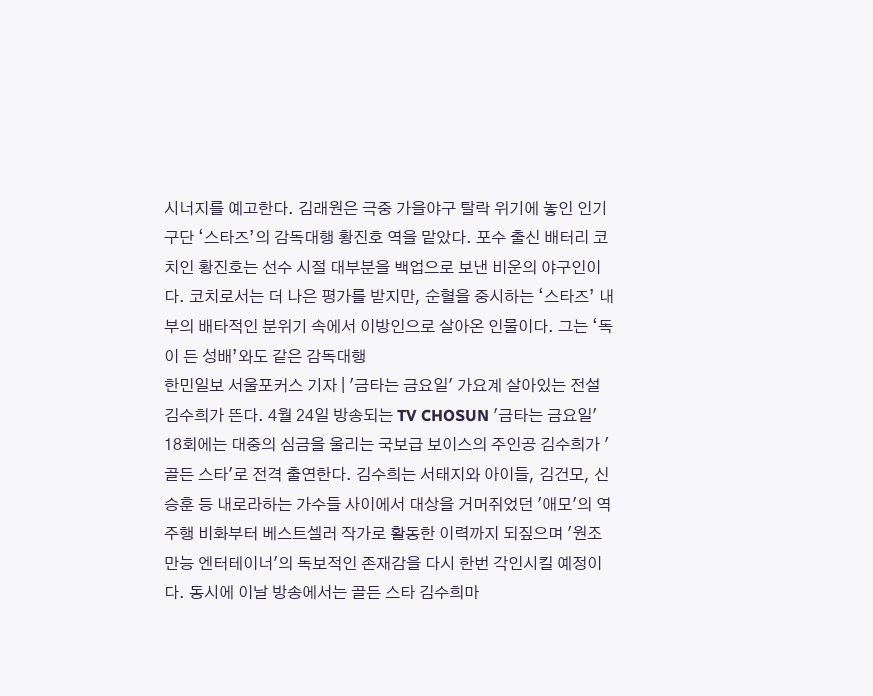시너지를 예고한다. 김래원은 극중 가을야구 탈락 위기에 놓인 인기 구단 ‘스타즈’의 감독대행 황진호 역을 맡았다. 포수 출신 배터리 코치인 황진호는 선수 시절 대부분을 백업으로 보낸 비운의 야구인이다. 코치로서는 더 나은 평가를 받지만, 순혈을 중시하는 ‘스타즈’ 내부의 배타적인 분위기 속에서 이방인으로 살아온 인물이다. 그는 ‘독이 든 성배’와도 같은 감독대행
한민일보 서울포커스 기자 | '금타는 금요일' 가요계 살아있는 전설 김수희가 뜬다. 4월 24일 방송되는 TV CHOSUN '금타는 금요일' 18회에는 대중의 심금을 울리는 국보급 보이스의 주인공 김수희가 '골든 스타'로 전격 출연한다. 김수희는 서태지와 아이들, 김건모, 신승훈 등 내로라하는 가수들 사이에서 대상을 거머쥐었던 '애모'의 역주행 비화부터 베스트셀러 작가로 활동한 이력까지 되짚으며 '원조 만능 엔터테이너'의 독보적인 존재감을 다시 한번 각인시킬 예정이다. 동시에 이날 방송에서는 골든 스타 김수희마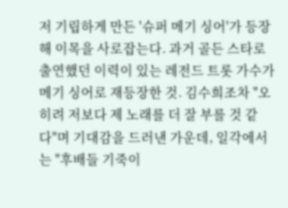저 기립하게 만든 '슈퍼 메기 싱어'가 등장해 이목을 사로잡는다. 과거 골든 스타로 출연했던 이력이 있는 레전드 트롯 가수가 메기 싱어로 재등장한 것. 김수희조차 "오히려 저보다 제 노래를 더 잘 부를 것 같다"며 기대감을 드러낸 가운데, 일각에서는 "후배들 기죽이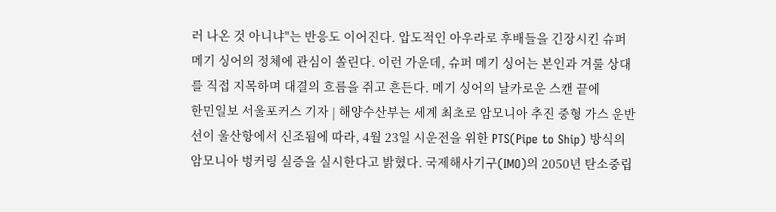러 나온 것 아니냐"는 반응도 이어진다. 압도적인 아우라로 후배들을 긴장시킨 슈퍼 메기 싱어의 정체에 관심이 쏠린다. 이런 가운데, 슈퍼 메기 싱어는 본인과 겨룰 상대를 직접 지목하며 대결의 흐름을 쥐고 흔든다. 메기 싱어의 날카로운 스캔 끝에
한민일보 서울포커스 기자 | 해양수산부는 세계 최초로 암모니아 추진 중형 가스 운반선이 울산항에서 신조됨에 따라, 4월 23일 시운전을 위한 PTS(Pipe to Ship) 방식의 암모니아 벙커링 실증을 실시한다고 밝혔다. 국제해사기구(IMO)의 2050년 탄소중립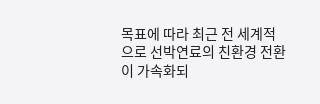목표에 따라 최근 전 세계적으로 선박연료의 친환경 전환이 가속화되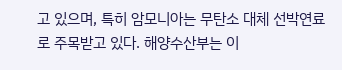고 있으며, 특히 암모니아는 무탄소 대체 선박연료로 주목받고 있다. 해양수산부는 이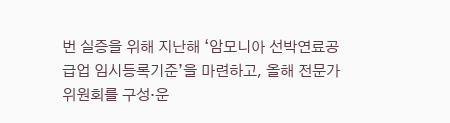번 실증을 위해 지난해 ‘암모니아 선박연료공급업 임시등록기준’을 마련하고, 올해 전문가 위원회를 구성·운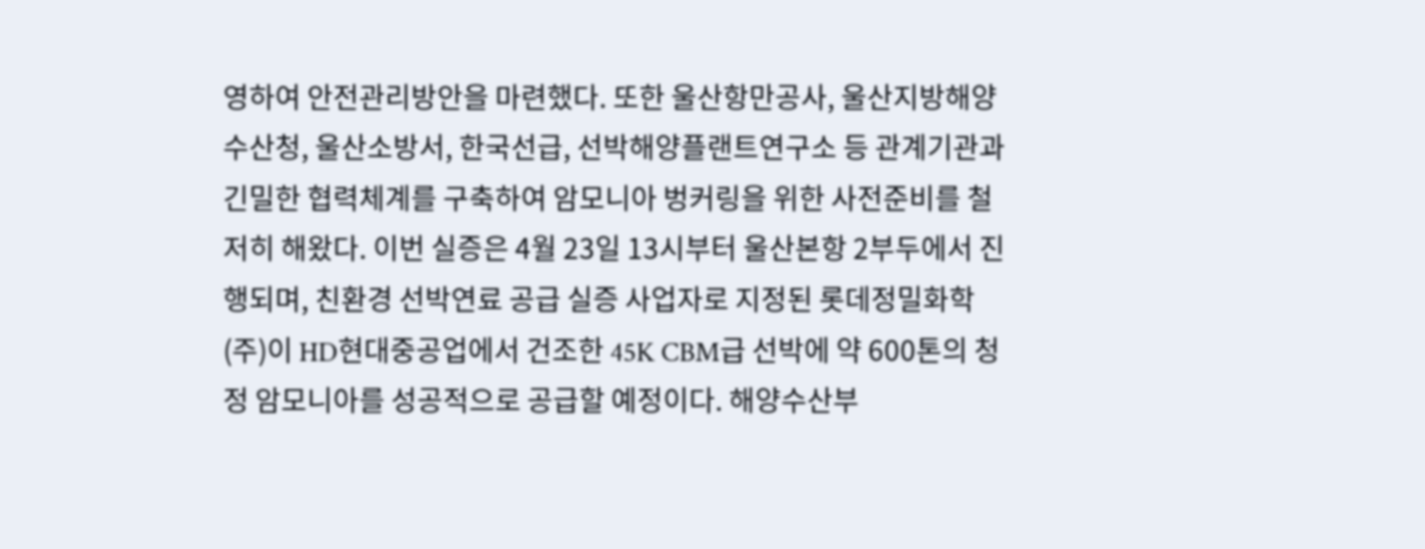영하여 안전관리방안을 마련했다. 또한 울산항만공사, 울산지방해양수산청, 울산소방서, 한국선급, 선박해양플랜트연구소 등 관계기관과 긴밀한 협력체계를 구축하여 암모니아 벙커링을 위한 사전준비를 철저히 해왔다. 이번 실증은 4월 23일 13시부터 울산본항 2부두에서 진행되며, 친환경 선박연료 공급 실증 사업자로 지정된 롯데정밀화학(주)이 HD현대중공업에서 건조한 45K CBM급 선박에 약 600톤의 청정 암모니아를 성공적으로 공급할 예정이다. 해양수산부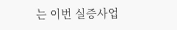는 이번 실증사업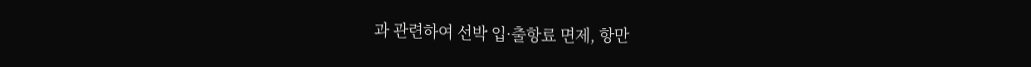과 관련하여 선박 입·출항료 면제, 항만